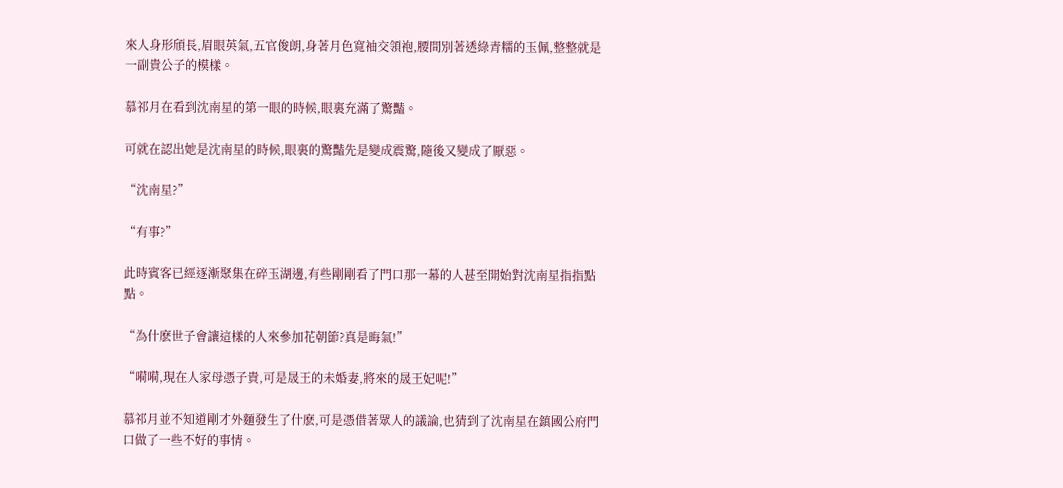來人身形頎長,眉眼英氣,五官俊朗,身著月色寬袖交領袍,腰間別著透綠青糯的玉佩,整整就是一副貴公子的模樣。

慕祁月在看到沈南星的第一眼的時候,眼裏充滿了驚豔。

可就在認出她是沈南星的時候,眼裏的驚豔先是變成震驚,隨後又變成了厭惡。

“沈南星?”

“有事?”

此時賓客已經逐漸聚集在碎玉湖邊,有些剛剛看了門口那一幕的人甚至開始對沈南星指指點點。

“為什麽世子會讓這樣的人來參加花朝節?真是晦氣!”

“嗬嗬,現在人家母憑子貴,可是晟王的未婚妻,將來的晟王妃呢!”

慕祁月並不知道剛才外麵發生了什麽,可是憑借著眾人的議論,也猜到了沈南星在鎮國公府門口做了一些不好的事情。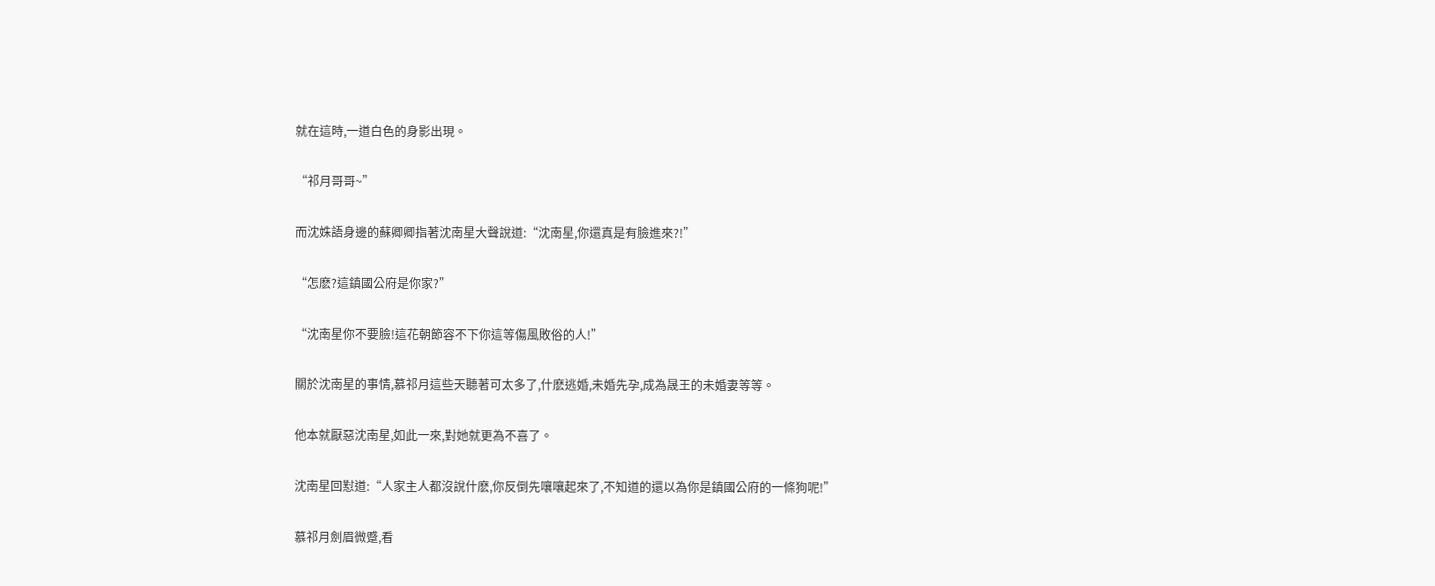就在這時,一道白色的身影出現。

“祁月哥哥~”

而沈姝語身邊的蘇卿卿指著沈南星大聲說道:“沈南星,你還真是有臉進來?!”

“怎麽?這鎮國公府是你家?”

“沈南星你不要臉!這花朝節容不下你這等傷風敗俗的人!”

關於沈南星的事情,慕祁月這些天聽著可太多了,什麽逃婚,未婚先孕,成為晟王的未婚妻等等。

他本就厭惡沈南星,如此一來,對她就更為不喜了。

沈南星回懟道:“人家主人都沒說什麽,你反倒先嚷嚷起來了,不知道的還以為你是鎮國公府的一條狗呢!”

慕祁月劍眉微蹙,看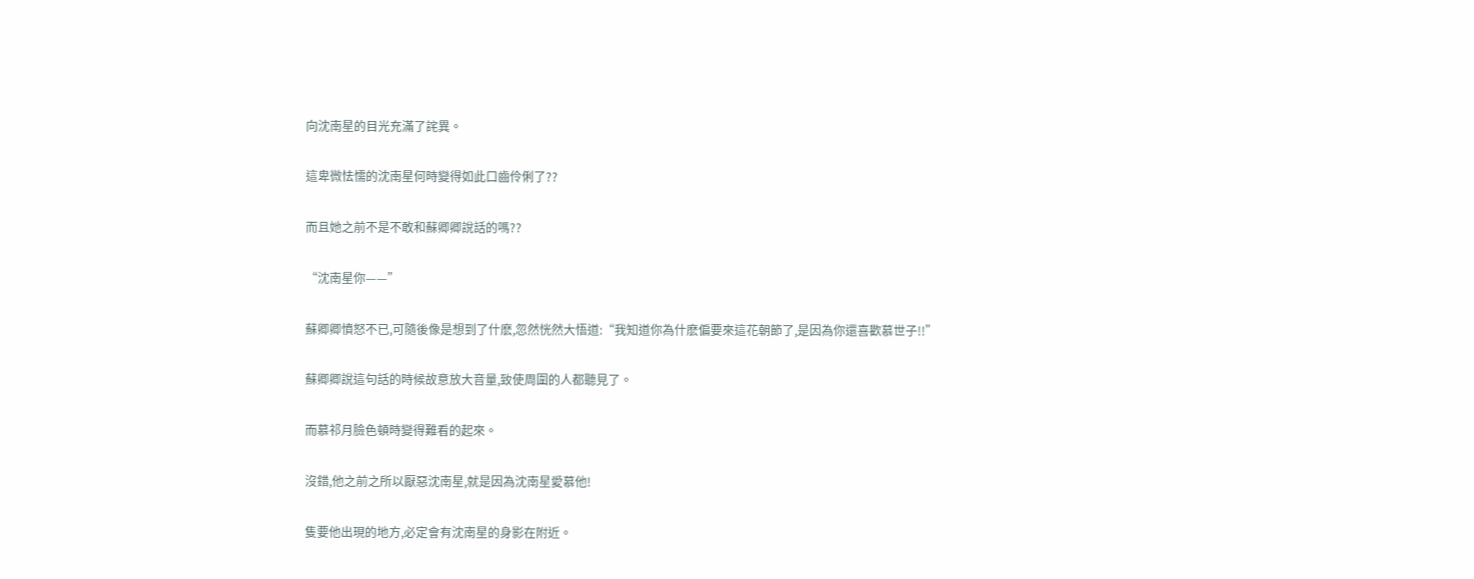向沈南星的目光充滿了詫異。

這卑微怯懦的沈南星何時變得如此口齒伶俐了??

而且她之前不是不敢和蘇卿卿說話的嗎??

“沈南星你——”

蘇卿卿憤怒不已,可隨後像是想到了什麽,忽然恍然大悟道:“我知道你為什麽偏要來這花朝節了,是因為你還喜歡慕世子!!”

蘇卿卿說這句話的時候故意放大音量,致使周圍的人都聽見了。

而慕祁月臉色頓時變得難看的起來。

沒錯,他之前之所以厭惡沈南星,就是因為沈南星愛慕他!

隻要他出現的地方,必定會有沈南星的身影在附近。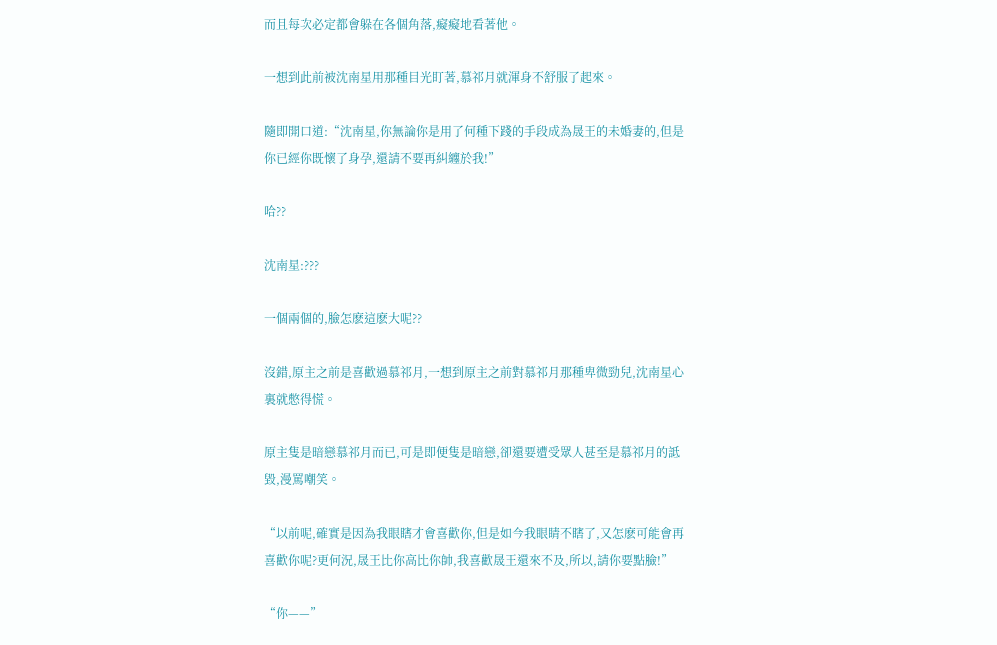而且每次必定都會躲在各個角落,癡癡地看著他。

一想到此前被沈南星用那種目光盯著,慕祁月就渾身不舒服了起來。

隨即開口道:“沈南星,你無論你是用了何種下踐的手段成為晟王的未婚妻的,但是你已經你既懷了身孕,還請不要再糾纏於我!”

哈??

沈南星:???

一個兩個的,臉怎麽這麽大呢??

沒錯,原主之前是喜歡過慕祁月,一想到原主之前對慕祁月那種卑微勁兒,沈南星心裏就憋得慌。

原主隻是暗戀慕祁月而已,可是即便隻是暗戀,卻還要遭受眾人甚至是慕祁月的詆毀,漫罵嘲笑。

“以前呢,確實是因為我眼瞎才會喜歡你,但是如今我眼睛不瞎了,又怎麽可能會再喜歡你呢?更何況,晟王比你高比你帥,我喜歡晟王還來不及,所以,請你要點臉!”

“你——”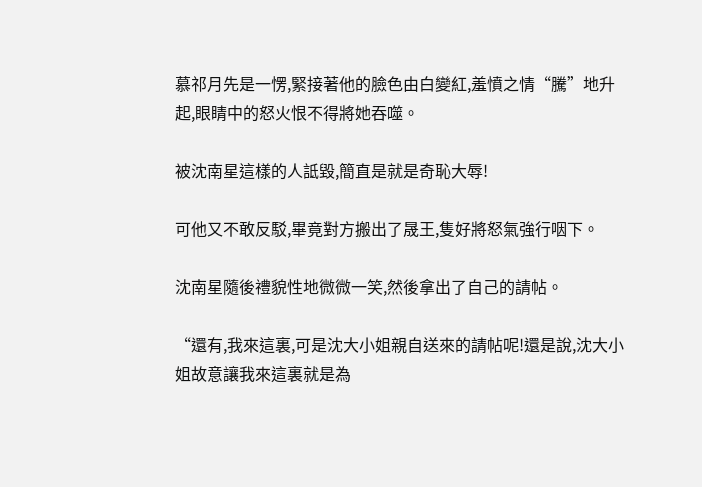慕祁月先是一愣,緊接著他的臉色由白變紅,羞憤之情“騰”地升起,眼睛中的怒火恨不得將她吞噬。

被沈南星這樣的人詆毀,簡直是就是奇恥大辱!

可他又不敢反駁,畢竟對方搬出了晟王,隻好將怒氣強行咽下。

沈南星隨後禮貌性地微微一笑,然後拿出了自己的請帖。

“還有,我來這裏,可是沈大小姐親自送來的請帖呢!還是說,沈大小姐故意讓我來這裏就是為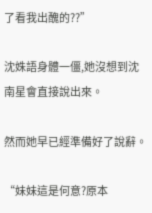了看我出醜的??”

沈姝語身體一僵,她沒想到沈南星會直接說出來。

然而她早已經準備好了說辭。

“妹妹這是何意?原本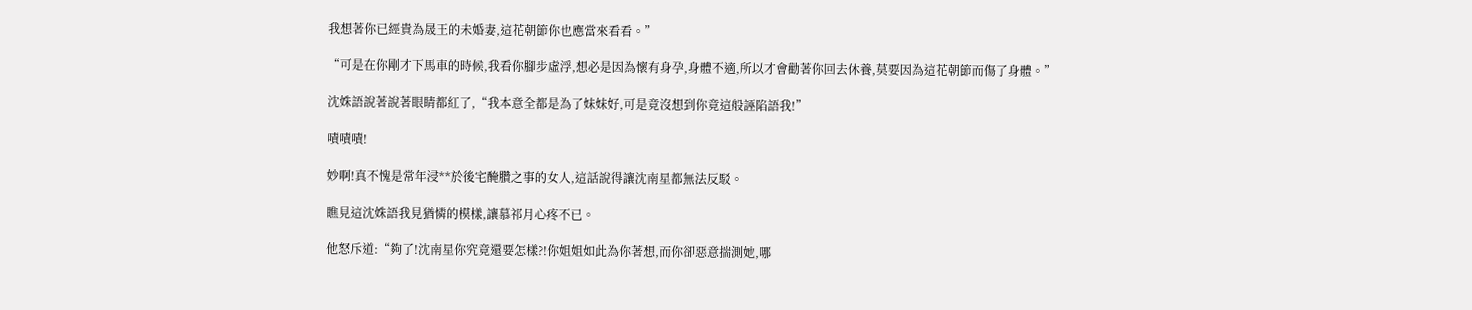我想著你已經貴為晟王的未婚妻,這花朝節你也應當來看看。”

“可是在你剛才下馬車的時候,我看你腳步虛浮,想必是因為懷有身孕,身體不適,所以才會勸著你回去休養,莫要因為這花朝節而傷了身體。”

沈姝語說著說著眼睛都紅了,“我本意全都是為了妹妹好,可是竟沒想到你竟這般誣陷語我!”

嘖嘖嘖!

妙啊!真不愧是常年浸**於後宅醃臢之事的女人,這話說得讓沈南星都無法反駁。

瞧見這沈姝語我見猶憐的模樣,讓慕祁月心疼不已。

他怒斥道:“夠了!沈南星你究竟還要怎樣?!你姐姐如此為你著想,而你卻惡意揣測她,哪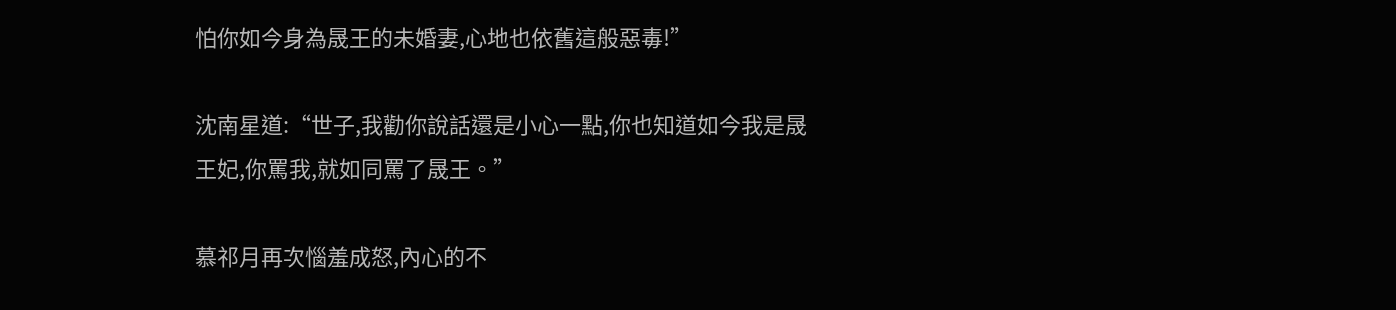怕你如今身為晟王的未婚妻,心地也依舊這般惡毒!”

沈南星道:“世子,我勸你說話還是小心一點,你也知道如今我是晟王妃,你罵我,就如同罵了晟王。”

慕祁月再次惱羞成怒,內心的不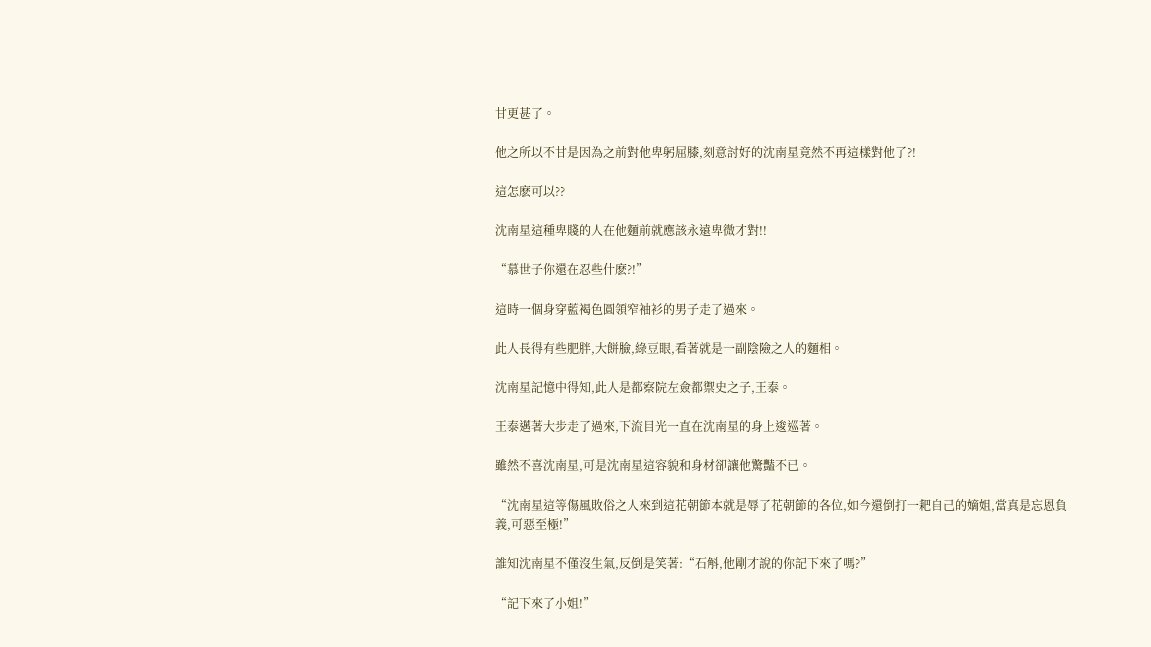甘更甚了。

他之所以不甘是因為之前對他卑躬屈膝,刻意討好的沈南星竟然不再這樣對他了?!

這怎麽可以??

沈南星這種卑賤的人在他麵前就應該永遠卑微才對!!

“慕世子你還在忍些什麽?!”

這時一個身穿藍褐色圓領窄袖衫的男子走了過來。

此人長得有些肥胖,大餅臉,綠豆眼,看著就是一副陰險之人的麵相。

沈南星記憶中得知,此人是都察院左僉都禦史之子,王泰。

王泰邁著大步走了過來,下流目光一直在沈南星的身上逡巡著。

雖然不喜沈南星,可是沈南星這容貌和身材卻讓他驚豔不已。

“沈南星這等傷風敗俗之人來到這花朝節本就是辱了花朝節的各位,如今還倒打一耙自己的嫡姐,當真是忘恩負義,可惡至極!”

誰知沈南星不僅沒生氣,反倒是笑著:“石斛,他剛才說的你記下來了嗎?”

“記下來了小姐!”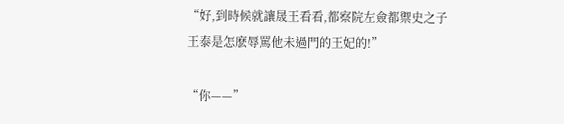“好,到時候就讓晟王看看,都察院左僉都禦史之子王泰是怎麽辱罵他未過門的王妃的!”

“你——”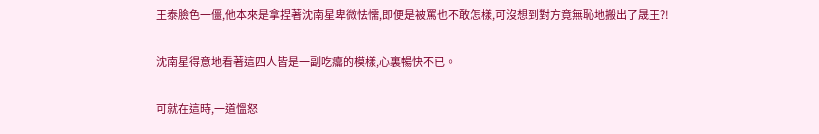王泰臉色一僵,他本來是拿捏著沈南星卑微怯懦,即便是被罵也不敢怎樣,可沒想到對方竟無恥地搬出了晟王?!

沈南星得意地看著這四人皆是一副吃癟的模樣,心裏暢快不已。

可就在這時,一道慍怒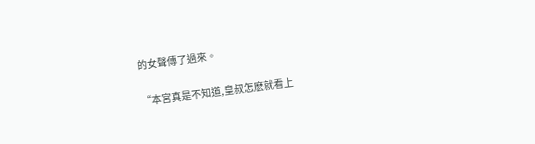的女聲傳了過來。

“本宮真是不知道,皇叔怎麽就看上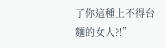了你這種上不得台麵的女人?!”